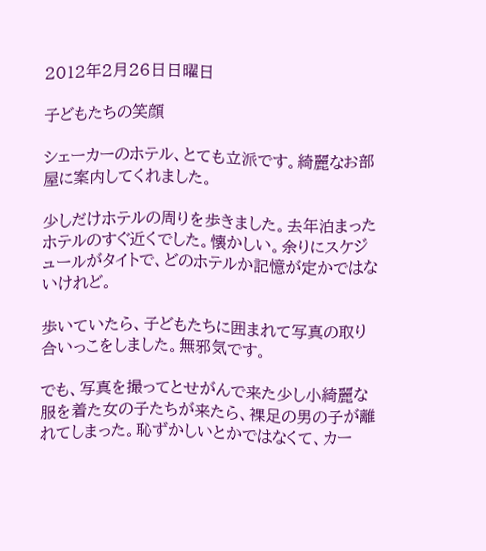2012年2月26日日曜日

子どもたちの笑顔

シェーカーのホテル、とても立派です。綺麗なお部屋に案内してくれました。

少しだけホテルの周りを歩きました。去年泊まったホテルのすぐ近くでした。懐かしい。余りにスケジュールがタイトで、どのホテルか記憶が定かではないけれど。

歩いていたら、子どもたちに囲まれて写真の取り合いっこをしました。無邪気です。

でも、写真を撮ってとせがんで来た少し小綺麗な服を着た女の子たちが来たら、裸足の男の子が離れてしまった。恥ずかしいとかではなくて、カー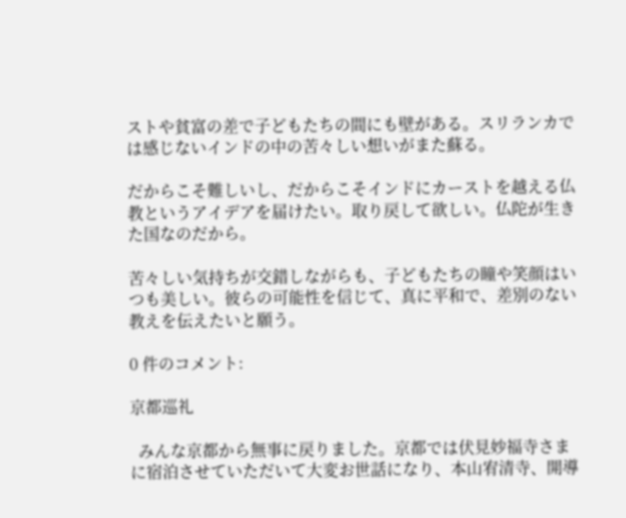ストや貧富の差で子どもたちの間にも壁がある。スリランカでは感じないインドの中の苦々しい想いがまた蘇る。

だからこそ難しいし、だからこそインドにカーストを越える仏教というアイデアを届けたい。取り戻して欲しい。仏陀が生きた国なのだから。

苦々しい気持ちが交錯しながらも、子どもたちの瞳や笑顔はいつも美しい。彼らの可能性を信じて、真に平和で、差別のない教えを伝えたいと願う。

0 件のコメント:

京都巡礼

  みんな京都から無事に戻りました。京都では伏見妙福寺さまに宿泊させていただいて大変お世話になり、本山宥清寺、開導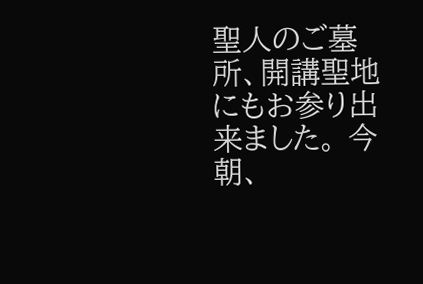聖人のご墓所、開講聖地にもお参り出来ました。 今朝、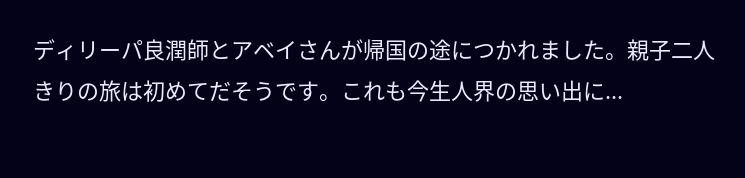ディリーパ良潤師とアベイさんが帰国の途につかれました。親子二人きりの旅は初めてだそうです。これも今生人界の思い出に...